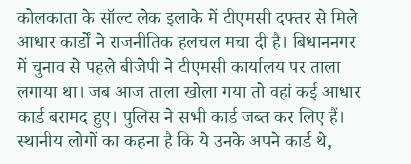कोलकाता के सॉल्ट लेक इलाके में टीएमसी दफ्तर से मिले आधार कार्डों ने राजनीतिक हलचल मचा दी है। बिधाननगर में चुनाव से पहले बीजेपी ने टीएमसी कार्यालय पर ताला लगाया था। जब आज ताला खोला गया तो वहां कई आधार कार्ड बरामद हुए। पुलिस ने सभी कार्ड जब्त कर लिए हैं। स्थानीय लोगों का कहना है कि ये उनके अपने कार्ड थे,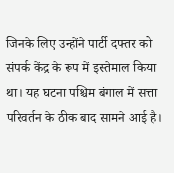जिनके लिए उन्होंने पार्टी दफ्तर को संपर्क केंद्र के रूप में इस्तेमाल किया था। यह घटना पश्चिम बंगाल में सत्ता परिवर्तन के ठीक बाद सामने आई है।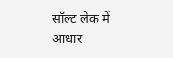सॉल्ट लेक में आधार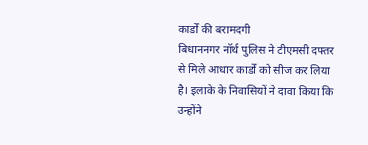कार्डों की बरामदगी
बिधाननगर नॉर्थ पुलिस ने टीएमसी दफ्तर से मिले आधार कार्डों को सीज कर लिया है। इलाके के निवासियों ने दावा किया कि उन्होंने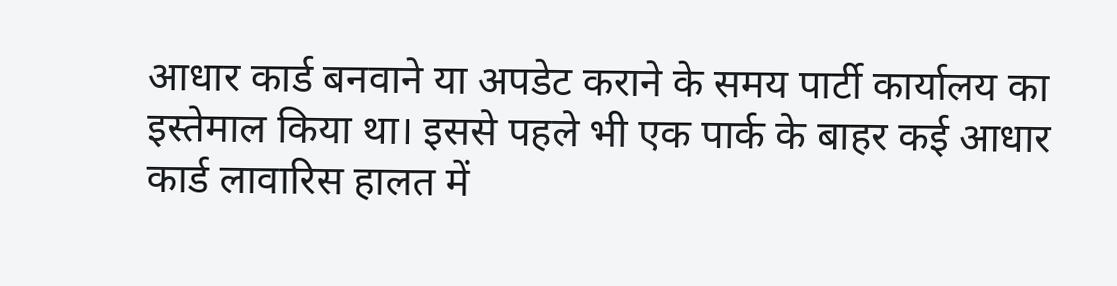आधार कार्ड बनवाने या अपडेट कराने के समय पार्टी कार्यालय का इस्तेमाल किया था। इससे पहले भी एक पार्क के बाहर कई आधार कार्ड लावारिस हालत में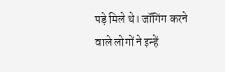पड़े मिले थे। जॉगिंग करने वाले लोगों ने इन्हें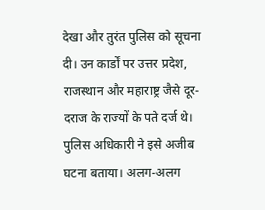देखा और तुरंत पुलिस को सूचना दी। उन कार्डों पर उत्तर प्रदेश, राजस्थान और महाराष्ट्र जैसे दूर-दराज के राज्यों के पते दर्ज थे।
पुलिस अधिकारी ने इसे अजीब घटना बताया। अलग-अलग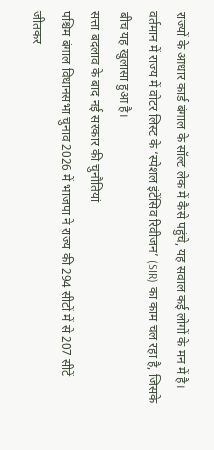राज्यों के आधार कार्ड बंगाल के सॉल्ट लेक में कैसे पहुंचे, यह सवाल कई लोगों के मन में है। वर्तमान में राज्य में वोटर लिस्ट के ‘स्पेशल इंटेंसिव रिवीजन’ (SIR) का काम चल रहा है, जिसके बीच यह खुलासा हुआ है।
सत्ता बदलाव के बाद नई सरकार की चुनौतियां
पश्चिम बंगाल विधानसभा चुनाव 2026 में भाजपा ने राज्य की 294 सीटों में से 207 सीटें जीतकर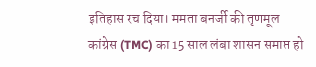इतिहास रच दिया। ममता बनर्जी की तृणमूल कांग्रेस (TMC) का 15 साल लंबा शासन समाप्त हो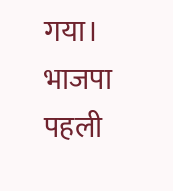गया। भाजपा पहली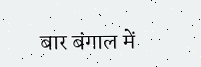बार बंगाल में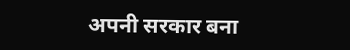अपनी सरकार बना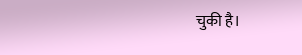चुकी है।